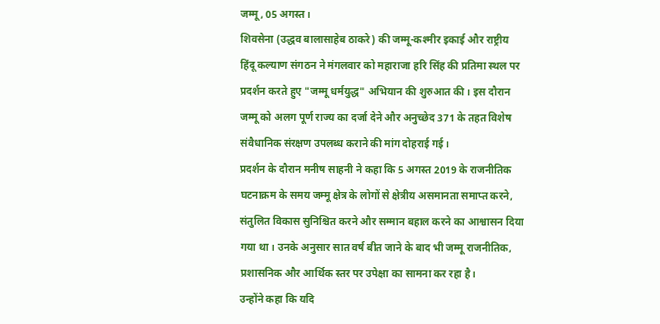जम्मू, 05 अगस्त।
शिवसेना (उद्धव बालासाहेब ठाकरे) की जम्मू-कश्मीर इकाई और राष्ट्रीय हिंदू कल्याण संगठन ने मंगलवार को महाराजा हरि सिंह की प्रतिमा स्थल पर प्रदर्शन करते हुए "जम्मू धर्मयुद्ध" अभियान की शुरुआत की। इस दौरान जम्मू को अलग पूर्ण राज्य का दर्जा देने और अनुच्छेद 371 के तहत विशेष संवैधानिक संरक्षण उपलब्ध कराने की मांग दोहराई गई।
प्रदर्शन के दौरान मनीष साहनी ने कहा कि 5 अगस्त 2019 के राजनीतिक घटनाक्रम के समय जम्मू क्षेत्र के लोगों से क्षेत्रीय असमानता समाप्त करने, संतुलित विकास सुनिश्चित करने और सम्मान बहाल करने का आश्वासन दिया गया था। उनके अनुसार सात वर्ष बीत जाने के बाद भी जम्मू राजनीतिक, प्रशासनिक और आर्थिक स्तर पर उपेक्षा का सामना कर रहा है।
उन्होंने कहा कि यदि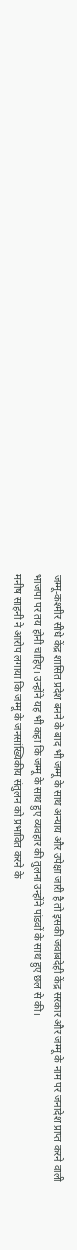जम्मू-कश्मीर सीधे केंद्र शासित प्रदेश बनने के बाद भी जम्मू के साथ अन्याय और उपेक्षा जारी है तो इसकी जवाबदेही केंद्र सरकार और जम्मू के नाम पर जनादेश प्राप्त करने वाली भाजपा पर तय होनी चाहिए। उन्होंने यह भी कहा कि जम्मू के साथ हुए व्यवहार की तुलना उन्होंने पांडवों के साथ हुए छल से की।
मनीष साहनी ने आरोप लगाया कि जम्मू के जनसांख्यिकीय संतुलन को प्रभावित करने के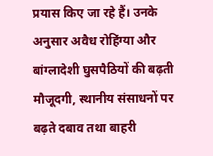प्रयास किए जा रहे हैं। उनके अनुसार अवैध रोहिंग्या और बांग्लादेशी घुसपैठियों की बढ़ती मौजूदगी, स्थानीय संसाधनों पर बढ़ते दबाव तथा बाहरी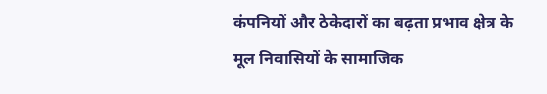कंपनियों और ठेकेदारों का बढ़ता प्रभाव क्षेत्र के मूल निवासियों के सामाजिक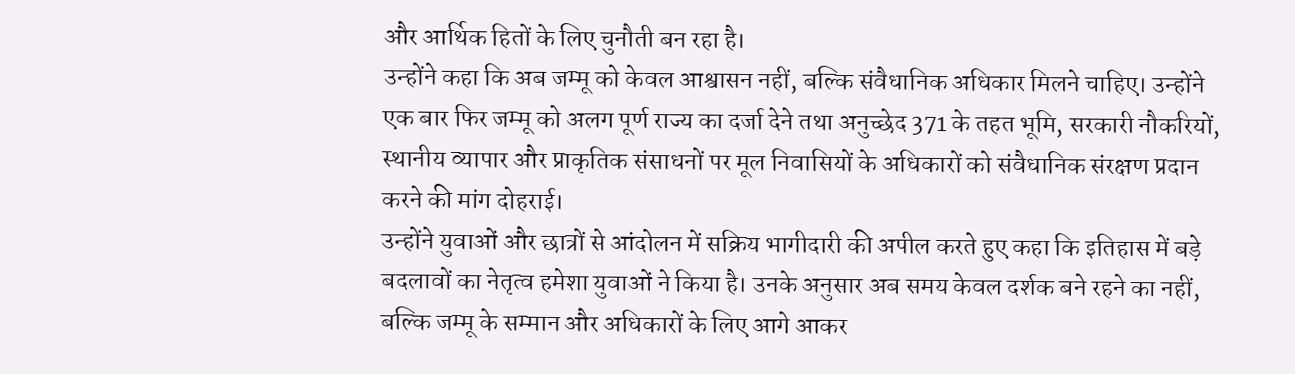और आर्थिक हितों के लिए चुनौती बन रहा है।
उन्होंने कहा कि अब जम्मू को केवल आश्वासन नहीं, बल्कि संवैधानिक अधिकार मिलने चाहिए। उन्होंने एक बार फिर जम्मू को अलग पूर्ण राज्य का दर्जा देने तथा अनुच्छेद 371 के तहत भूमि, सरकारी नौकरियों, स्थानीय व्यापार और प्राकृतिक संसाधनों पर मूल निवासियों के अधिकारों को संवैधानिक संरक्षण प्रदान करने की मांग दोहराई।
उन्होंने युवाओं और छात्रों से आंदोलन में सक्रिय भागीदारी की अपील करते हुए कहा कि इतिहास में बड़े बदलावों का नेतृत्व हमेशा युवाओं ने किया है। उनके अनुसार अब समय केवल दर्शक बने रहने का नहीं, बल्कि जम्मू के सम्मान और अधिकारों के लिए आगे आकर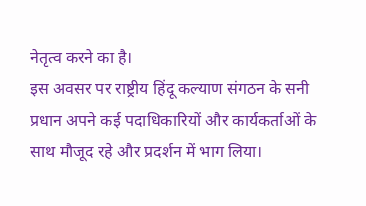नेतृत्व करने का है।
इस अवसर पर राष्ट्रीय हिंदू कल्याण संगठन के सनी प्रधान अपने कई पदाधिकारियों और कार्यकर्ताओं के साथ मौजूद रहे और प्रदर्शन में भाग लिया।